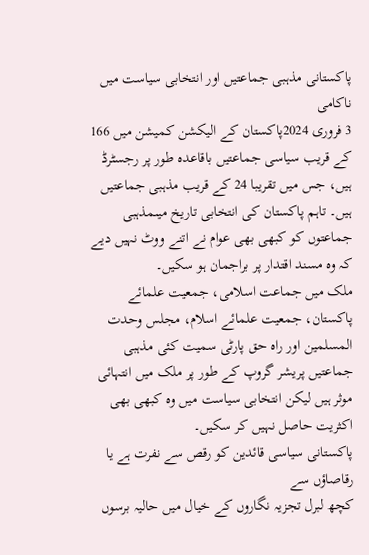پاکستانی مذہبی جماعتیں اور انتخابی سیاست میں ناکامی
3 فروری 2024پاکستان کے الیکشن کمیشن میں 166 کے قریب سیاسی جماعتیں باقاعدہ طور پر رجسٹرڈ ہیں، جس میں تقریبا 24 کے قریب مذہبی جماعتیں ہیں۔ تاہم پاکستان کی انتخابی تاریخ میںمذہبی جماعتوں کو کبھی بھی عوام نے اتنے ووٹ نہیں دیے کہ وہ مسند اقتدار پر براجمان ہو سکیں۔
ملک میں جماعت اسلامی، جمعیت علمائے پاکستان، جمعیت علمائے اسلام، مجلس وحدت المسلمین اور راہ حق پارٹی سمیت کئی مذہبی جماعتیں پریشر گروپ کے طور پر ملک میں انتہائی موثر ہیں لیکن انتخابی سیاست میں وہ کبھی بھی اکثریت حاصل نہیں کر سکیں۔
پاکستانی سیاسی قائدین کو رقص سے نفرت ہے یا رقاصاؤں سے
کچھ لبرل تجزیہ نگاروں کے خیال میں حالیہ برسوں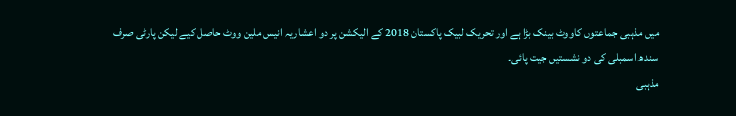میں مذہبی جماعتوں کاووٹ بینک بڑا ہے اور تحریک لبیک پاکستان 2018 کے الیکشن پر دو اعشاریہ انیس ملین ووٹ حاصل کیے لیکن پارٹی صرف سندھ اسمبلی کی دو نشستیں جیت پائی۔
مذہبی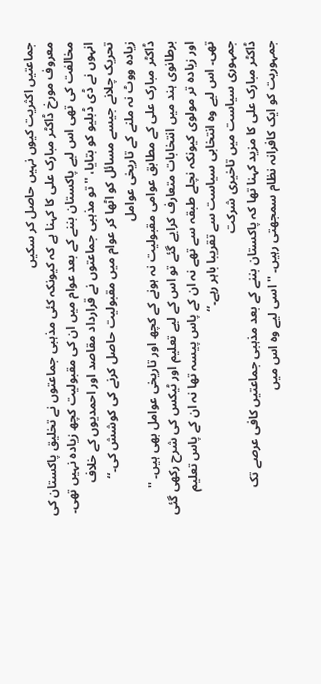جماعتیں اکثریت کیوں نہیں حاصل کر سکیں
معروف مورخ ڈاکٹر مبارک علی کا کہنا ہے کہ کیونکہ کئی مذہبی جماعتوں نے تخلیق پاکستان کی مخالفت کی تھی اس لیے پاکستان بننے کے بعد عوام میں ان کی مقبولیت کچھ زیادہ نہیں تھی۔ انہوں نے ڈی ڈبلیو کو بتایا، ''تو مذہبی جماعتوں نے قرارداد مقاصد اور احمدیوں کے خلاف تحریک چلانے جیسے مسائل کو اٹھا کر عوام میں مقبولیت حاصل کرنے کی کوشش کی۔‘‘
زیادہ ووٹ نہ ملنے کے تاریخی عوامل
ڈاکٹر مبارک علی کے مطابق عوامی مقبولیت نہ ہونے کے کچھ اور تاریخی عوامل بھی ہیں۔ '' برطانوی ہند میں انتخابات متعارف کرایے گئے تو اس کے لیے تعلیم اور ٹیکس کی شرح رکھی گئی اور زیادہ تر مولوی کیونکہ نچلے طبقہ سے تھے نہ ان کے پاس پیسہ تھا نہ ان کے پاس تعلیم تھی۔ اس لیے وہ انتخابی سیاست سے تقریبا باہر رہے۔‘‘
جمہوری سیاست میں تاخیری شرکت
ڈاکٹر مبارک علی کا مزید کہنا تھا کہ پاکستان بننے کے بعد مذہبی جماعتیں کافی عرصے تک جمہوریت کو ایک کافرانہ نظام سمجھتی رہیں۔ ''اسی لیے وہ اس میں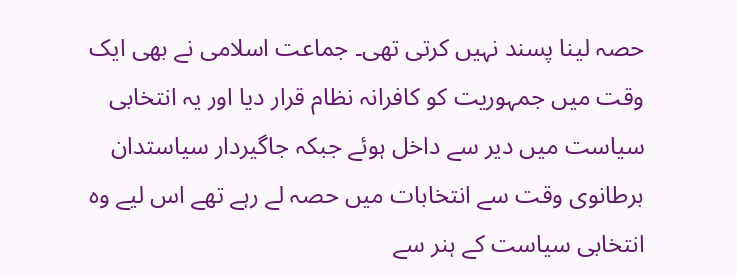حصہ لینا پسند نہیں کرتی تھی۔ جماعت اسلامی نے بھی ایک وقت میں جمہوریت کو کافرانہ نظام قرار دیا اور یہ انتخابی سیاست میں دیر سے داخل ہوئے جبکہ جاگیردار سیاستدان برطانوی وقت سے انتخابات میں حصہ لے رہے تھے اس لیے وہ انتخابی سیاست کے ہنر سے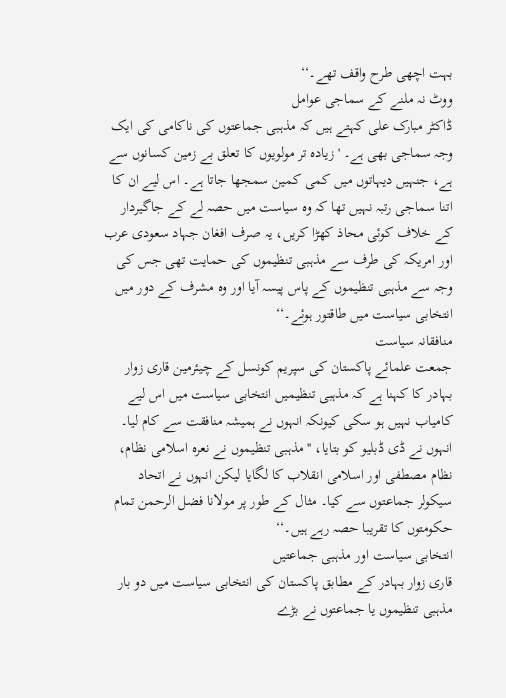بہت اچھی طرح واقف تھے۔‘‘
ووٹ نہ ملنے کے سماجی عوامل
ڈاکٹر مبارک علی کہتے ہیں کہ مذہبی جماعتوں کی ناکامی کی ایک وجہ سماجی بھی ہے۔ ' زیادہ تر مولویوں کا تعلق بے زمین کسانوں سے ہے، جنہیں دیہاتوں میں کمی کمین سمجھا جاتا ہے۔ اس لیے ان کا اتنا سماجی رتبہ نہیں تھا کہ وہ سیاست میں حصہ لے کے جاگیردار کے خلاف کوئی محاذ کھڑا کریں، یہ صرف افغان جہاد سعودی عرب اور امریکہ کی طرف سے مذہبی تنظیموں کی حمایت تھی جس کی وجہ سے مذہبی تنظیموں کے پاس پیسہ آیا اور وہ مشرف کے دور میں انتخابی سیاست میں طاقتور ہوئے۔‘‘
منافقانہ سیاست
جمعت علمائے پاکستان کی سپریم کونسل کے چیئرمین قاری زوار بہادر کا کہنا ہے کہ مذہبی تنظیمیں انتخابی سیاست میں اس لیے کامیاب نہیں ہو سکی کیونکہ انہوں نے ہمیشہ منافقت سے کام لیا۔ انہوں نے ڈی ڈبلیو کو بتایا، ''مذہبی تنظیموں نے نعرہ اسلامی نظام، نظام مصطفی اور اسلامی انقلاب کا لگایا لیکن انہوں نے اتحاد سیکولر جماعتوں سے کیا۔ مثال کے طور پر مولانا فضل الرحمن تمام حکومتوں کا تقریبا حصہ رہے ہیں۔‘‘
انتخابی سیاست اور مذہبی جماعتیں
قاری زوار بہادر کے مطابق پاکستان کی انتخابی سیاست میں دو بار مذہبی تنظیموں یا جماعتوں نے بڑے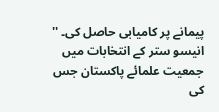پیمانے پر کامیابی حاصل کی۔ '' انیسو ستر کے انتخابات میں جمعیت علمائے پاکستان جس کی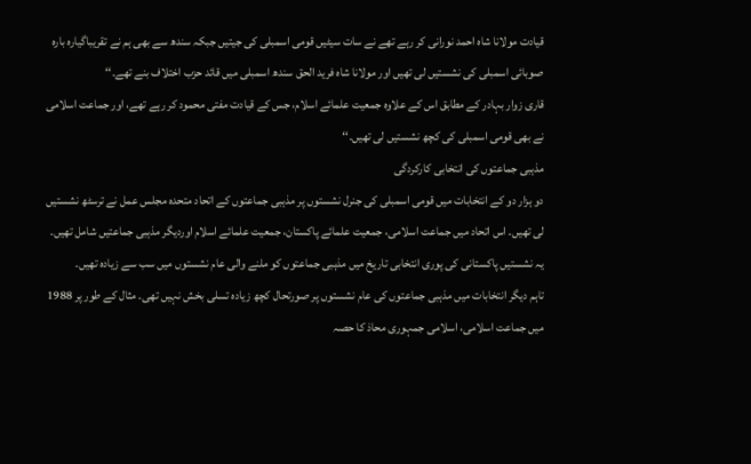قیادت مولانا شاہ احمد نورانی کر رہے تھے نے سات سیٹیں قومی اسمبلی کی جیتیں جبکہ سندھ سے بھی ہم نے تقریباگیارہ بارہ صوبائی اسمبلی کی نشستیں لی تھیں اور مولانا شاہ فرید الحق سندھ اسمبلی میں قائد حزب اختلاف بنے تھے۔‘‘
قاری زوار بہادر کے مطابق اس کے علاوہ جمعیت علمائے اسلام، جس کے قیادت مفتی محمود کر رہے تھے، اور جماعت اسلامی نے بھی قومی اسمبلی کی کچھ نشستیں لی تھیں۔‘‘
مذہبی جماعتوں کی انتخابی کارکردگی
دو ہزار دو کے انتخابات میں قومی اسمبلی کی جنرل نشستوں پر مذہبی جماعتوں کے اتحاد متحدہ مجلس عمل نے ترسٹھ نشستیں لی تھیں۔ اس اتحاد میں جماعت اسلامی، جمعیت علمائے پاکستان، جمعیت علمائے اسلام اوردیگر مذہبی جماعتیں شامل تھیں۔ یہ نشستیں پاکستانی کی پوری انتخابی تاریخ میں مذہبی جماعتوں کو ملنے والی عام نشستوں میں سب سے زیادہ تھیں۔
تاہم دیگر انتخابات میں مذہبی جماعتوں کی عام نشستوں پر صورتحال کچھ زیادہ تسلی بخش نہیں تھی۔ مثال کے طور پر 1988 میں جماعت اسلامی، اسلامی جمہوری محاذ کا حصہ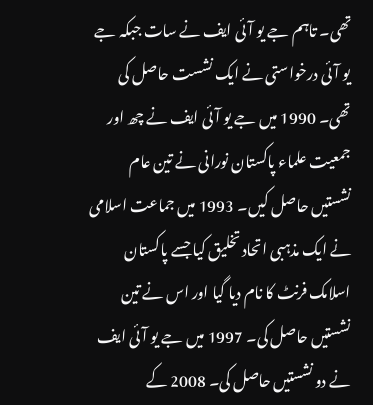تھی۔ تاہم جے یو آئی ایف نے سات جبکہ جے یو آئی درخواستی نے ایک نشست حاصل کی تھی۔ 1990 میں جے یو آئی ایف نے چھ اور جمعیت علماء پاکستان نورانی نے تین عام نشستیں حاصل کیں۔ 1993 میں جماعت اسلامی نے ایک مذہبی اتحاد تخلیق کیا جسے پاکستان اسلامک فرنٹ کا نام دیا گیا اور اس نے تین نشستیں حاصل کی۔ 1997 میں جے یو آئی ایف نے دو نشستیں حاصل کی۔ 2008 کے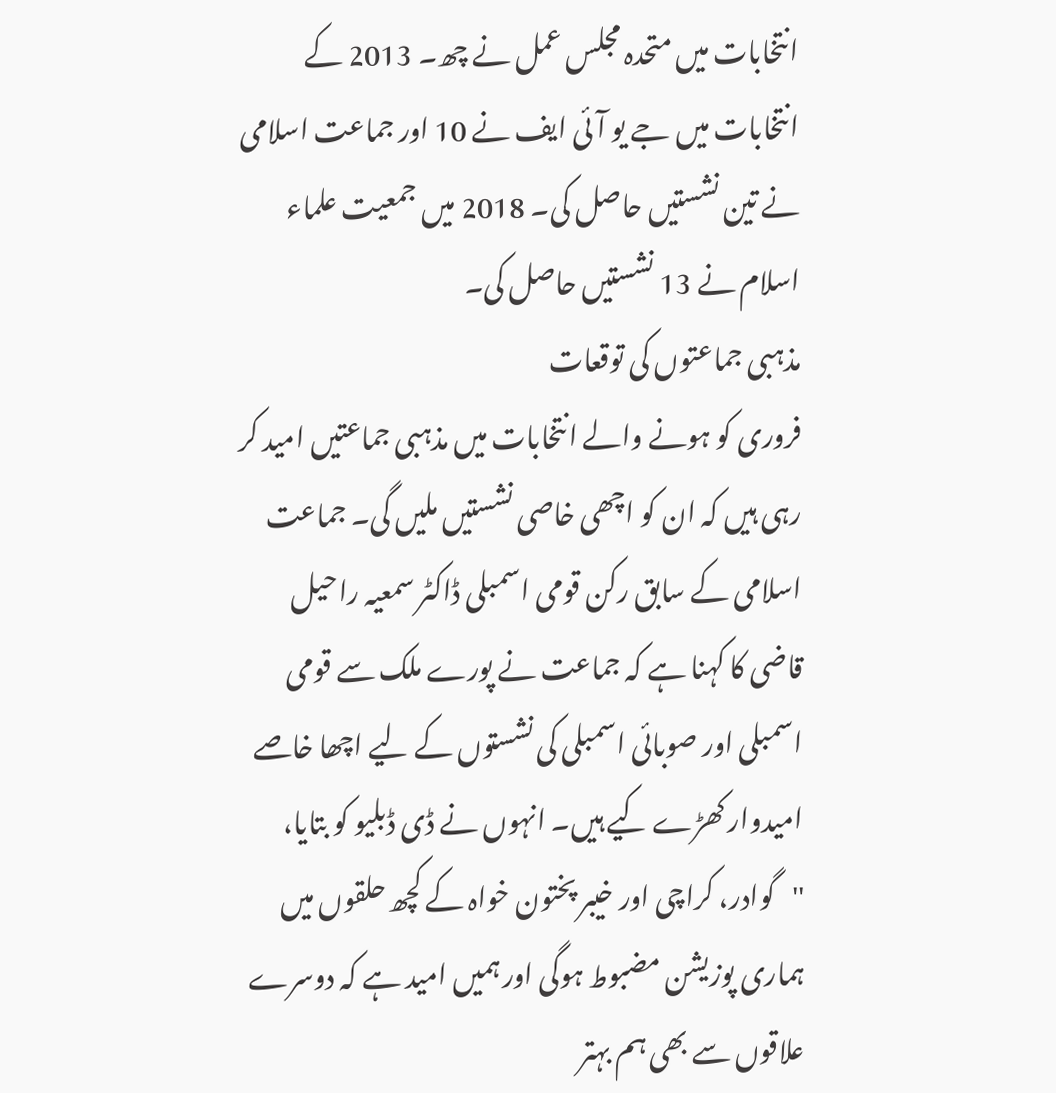انتخابات میں متحدہ مجلس عمل نے چھ۔ 2013 کے انتخابات میں جے یو آئی ایف نے 10 اور جماعت اسلامی نے تین نشستیں حاصل کی۔ 2018 میں جمعیت علماء اسلام نے 13 نشستیں حاصل کی۔
مذہبی جماعتوں کی توقعات
فروری کو ہونے والے انتخابات میں مذہبی جماعتیں امید کر رہی ہیں کہ ان کو اچھی خاصی نشستیں ملیں گی۔ جماعت اسلامی کے سابق رکن قومی اسمبلی ڈاکٹر سمعیہ راحیل قاضی کا کہنا ہے کہ جماعت نے پورے ملک سے قومی اسمبلی اور صوبائی اسمبلی کی نشستوں کے لیے اچھا خاصے امیدوار کھڑے کیے ہیں۔ انہوں نے ڈی ڈبلیو کو بتایا، ''گوادر، کراچی اور خیبر پختون خواہ کے کچھ حلقوں میں ہماری پوزیشن مضبوط ہوگی اور ہمیں امید ہے کہ دوسرے علاقوں سے بھی ہم بہتر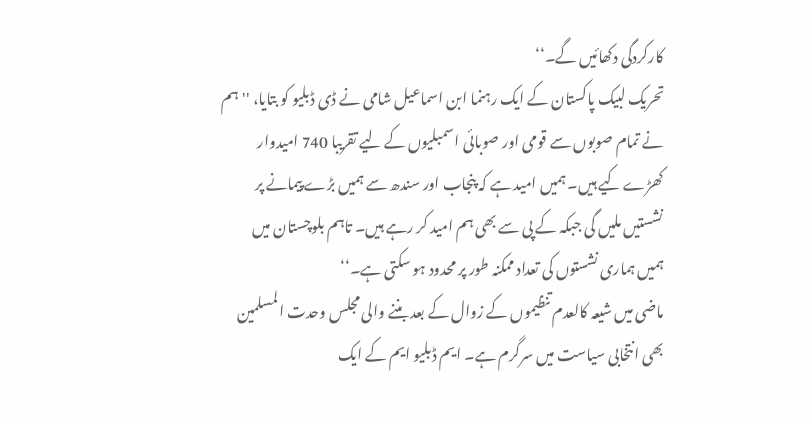کارکردگی دکھائیں گے۔‘‘
تحریک لبیک پاکستان کے ایک رہنما ابن اسماعیل شامی نے ڈی ڈبلیو کو بتایا، ''ہم نے تمام صوبوں سے قومی اور صوبائی اسمبلیوں کے لیے تقریبا 740 امیدوار کھڑے کیے ہیں۔ ہمیں امید ہے کہ پنجاب اور سندھ سے ہمیں بڑے پیمانے پر نشستیں ملیں گی جبکہ کے پی سے بھی ہم امید کر رہے ہیں۔ تاہم بلوچستان میں ہمیں ہماری نشستوں کی تعداد ممکنہ طور پر محدود ہو سکتی ہے۔‘‘
ماضی میں شیعہ کالعدم تنظیموں کے زوال کے بعد بننے والی مجلس وحدت المسلمین بھی انتخابی سیاست میں سرگرم ہے۔ ایم ڈبلیو ایم کے ایک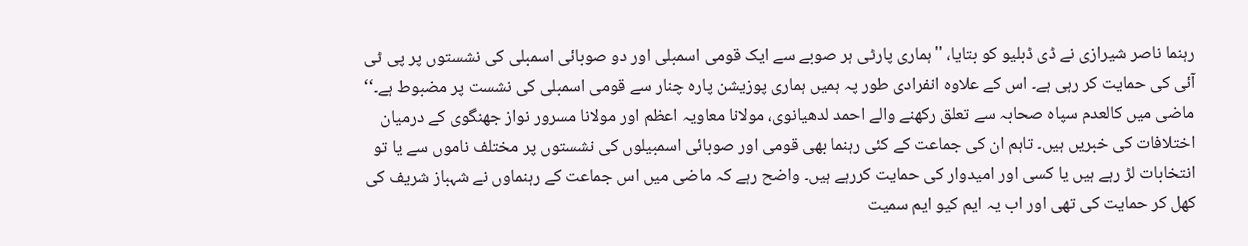رہنما ناصر شیرازی نے ڈی ڈبلیو کو بتایا، ''ہماری پارٹی ہر صوبے سے ایک قومی اسمبلی اور دو صوبائی اسمبلی کی نشستوں پر پی ٹی آئی کی حمایت کر رہی ہے۔ اس کے علاوہ انفرادی طور پہ ہمیں ہماری پوزیشن پارہ چنار سے قومی اسمبلی کی نشست پر مضبوط ہے۔‘‘
ماضی میں کالعدم سپاہ صحابہ سے تعلق رکھنے والے احمد لدھیانوی، مولانا معاویہ اعظم اور مولانا مسرور نواز جھنگوی کے درمیان اختلافات کی خبریں ہیں۔ تاہم ان کی جماعت کے کئی رہنما بھی قومی اور صوبائی اسمبیلوں کی نشستوں پر مختلف ناموں سے یا تو انتخابات لڑ رہے ہیں یا کسی اور امیدوار کی حمایت کررہے ہیں۔ واضح رہے کہ ماضی میں اس جماعت کے رہنماوں نے شہباز شریف کی کھل کر حمایت کی تھی اور اب یہ ایم کیو ایم سمیت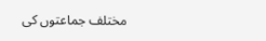مختلف جماعتوں کی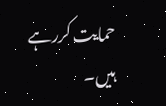حمایت کررہے ہیں۔